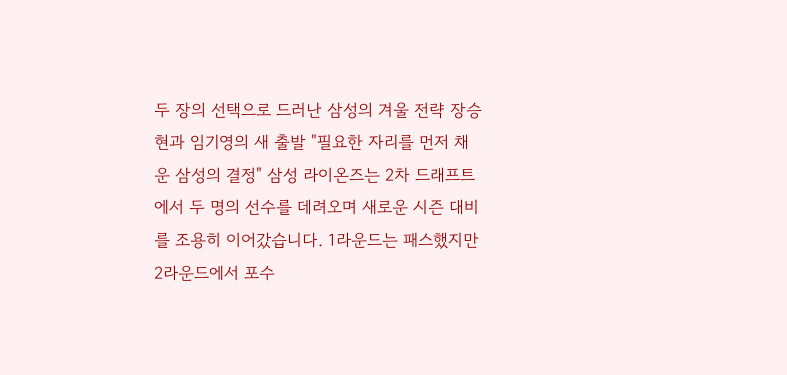두 장의 선택으로 드러난 삼성의 겨울 전략 장승현과 임기영의 새 출발 "필요한 자리를 먼저 채운 삼성의 결정" 삼성 라이온즈는 2차 드래프트에서 두 명의 선수를 데려오며 새로운 시즌 대비를 조용히 이어갔습니다. 1라운드는 패스했지만 2라운드에서 포수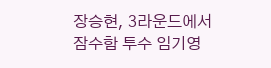장승현, 3라운드에서 잠수함 투수 임기영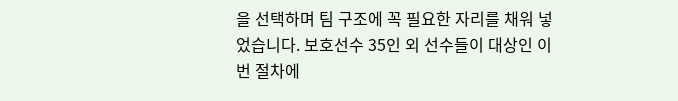을 선택하며 팀 구조에 꼭 필요한 자리를 채워 넣었습니다. 보호선수 35인 외 선수들이 대상인 이번 절차에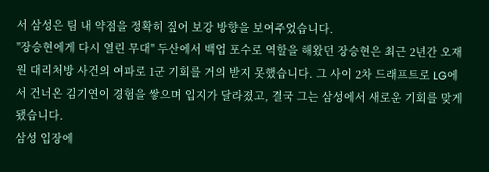서 삼성은 팀 내 약점을 정확히 짚어 보강 방향을 보여주었습니다.
"장승현에게 다시 열린 무대" 두산에서 백업 포수로 역할을 해왔던 장승현은 최근 2년간 오재원 대리처방 사건의 여파로 1군 기회를 거의 받지 못했습니다. 그 사이 2차 드래프트로 LG에서 건너온 김기연이 경험을 쌓으며 입지가 달라졌고, 결국 그는 삼성에서 새로운 기회를 맞게 됐습니다.
삼성 입장에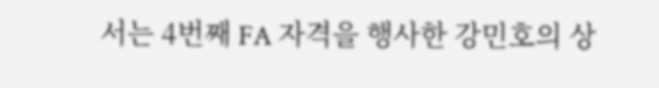서는 4번째 FA 자격을 행사한 강민호의 상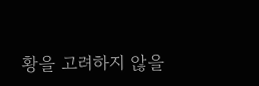황을 고려하지 않을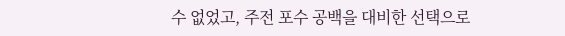수 없었고, 주전 포수 공백을 대비한 선택으로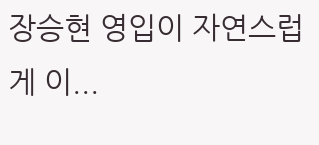장승현 영입이 자연스럽게 이...